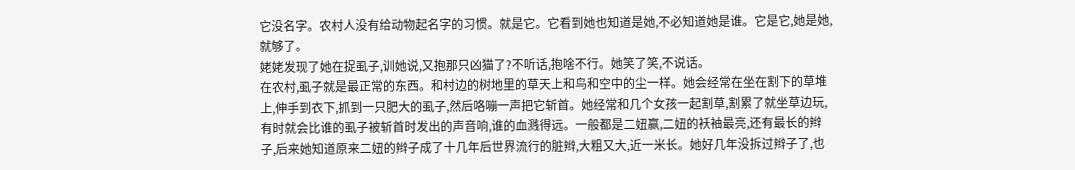它没名字。农村人没有给动物起名字的习惯。就是它。它看到她也知道是她,不必知道她是谁。它是它,她是她,就够了。
姥姥发现了她在捉虱子,训她说,又抱那只凶猫了?不听话,抱啥不行。她笑了笑,不说话。
在农村,虱子就是最正常的东西。和村边的树地里的草天上和鸟和空中的尘一样。她会经常在坐在割下的草堆上,伸手到衣下,抓到一只肥大的虱子,然后咯嘣一声把它斩首。她经常和几个女孩一起割草,割累了就坐草边玩,有时就会比谁的虱子被斩首时发出的声音响,谁的血溅得远。一般都是二妞赢,二妞的袄袖最亮,还有最长的辫子,后来她知道原来二妞的辫子成了十几年后世界流行的脏辫,大粗又大,近一米长。她好几年没拆过辫子了,也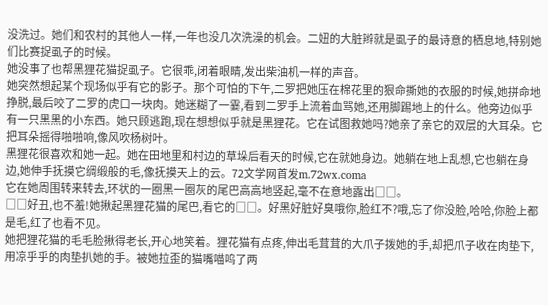没洗过。她们和农村的其他人一样,一年也没几次洗澡的机会。二妞的大脏辫就是虱子的最诗意的栖息地,特别她们比赛捉虱子的时候。
她没事了也帮黑狸花猫捉虱子。它很乖,闭着眼睛,发出柴油机一样的声音。
她突然想起某个现场似乎有它的影子。那个可怕的下午,二罗把她压在棉花里的狠命撕她的衣服的时候,她拼命地挣脱,最后咬了二罗的虎口一块肉。她迷糊了一霎,看到二罗手上流着血骂她,还用脚踢地上的什么。他旁边似乎有一只黑黑的小东西。她只顾逃跑,现在想想似乎就是黑狸花。它在试图救她吗?她亲了亲它的双层的大耳朵。它把耳朵摇得啪啪响,像风吹杨树叶。
黑狸花很喜欢和她一起。她在田地里和村边的草垛后看天的时候,它在就她身边。她躺在地上乱想,它也躺在身边,她伸手抚摸它绸缎般的毛,像抚摸天上的云。72文学网首发m.72wx.coma
它在她周围转来转去,环状的一圈黑一圈灰的尾巴高高地竖起,毫不在意地露出□□。
□□好丑,也不羞!她揪起黑狸花猫的尾巴,看它的□□。好黑好脏好臭哦你,脸红不?哦,忘了你没脸,哈哈,你脸上都是毛,红了也看不见。
她把狸花猫的毛毛脸揪得老长,开心地笑着。狸花猫有点疼,伸出毛茸茸的大爪子拨她的手,却把爪子收在肉垫下,用凉乎乎的肉垫扒她的手。被她拉歪的猫嘴喵呜了两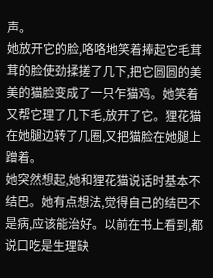声。
她放开它的脸,咯咯地笑着捧起它毛茸茸的脸使劲揉搓了几下,把它圆圆的美美的猫脸变成了一只乍猫鸡。她笑着又帮它理了几下毛,放开了它。狸花猫在她腿边转了几圈,又把猫脸在她腿上蹭着。
她突然想起,她和狸花猫说话时基本不结巴。她有点想法,觉得自己的结巴不是病,应该能治好。以前在书上看到,都说口吃是生理缺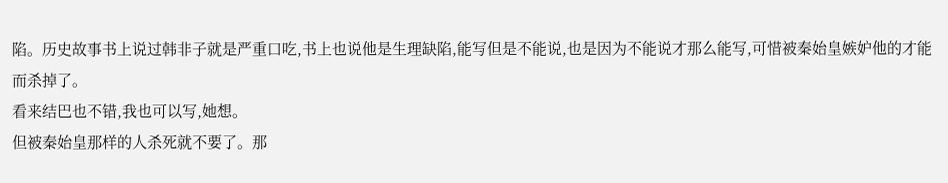陷。历史故事书上说过韩非子就是严重口吃,书上也说他是生理缺陷,能写但是不能说,也是因为不能说才那么能写,可惜被秦始皇嫉妒他的才能而杀掉了。
看来结巴也不错,我也可以写,她想。
但被秦始皇那样的人杀死就不要了。那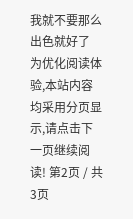我就不要那么出色就好了
为优化阅读体验,本站内容均采用分页显示,请点击下一页继续阅读! 第2页 / 共3页